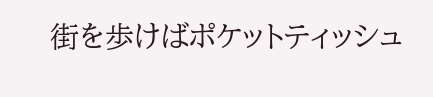街を歩けばポケットティッシュ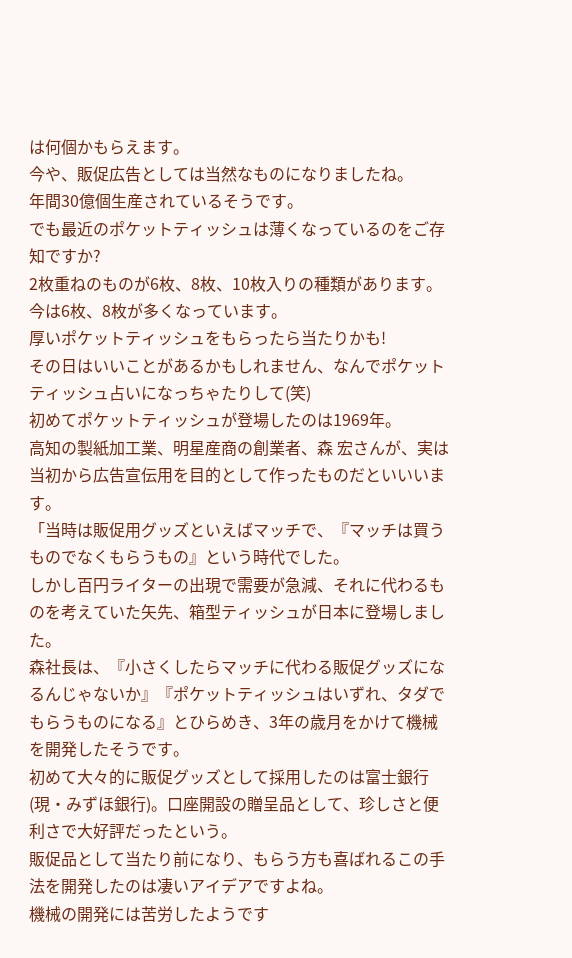は何個かもらえます。
今や、販促広告としては当然なものになりましたね。
年間30億個生産されているそうです。
でも最近のポケットティッシュは薄くなっているのをご存知ですか?
2枚重ねのものが6枚、8枚、10枚入りの種類があります。
今は6枚、8枚が多くなっています。
厚いポケットティッシュをもらったら当たりかも!
その日はいいことがあるかもしれません、なんでポケットティッシュ占いになっちゃたりして(笑)
初めてポケットティッシュが登場したのは1969年。
高知の製紙加工業、明星産商の創業者、森 宏さんが、実は当初から広告宣伝用を目的として作ったものだといいいます。
「当時は販促用グッズといえばマッチで、『マッチは買うものでなくもらうもの』という時代でした。
しかし百円ライターの出現で需要が急減、それに代わるものを考えていた矢先、箱型ティッシュが日本に登場しました。
森社長は、『小さくしたらマッチに代わる販促グッズになるんじゃないか』『ポケットティッシュはいずれ、タダでもらうものになる』とひらめき、3年の歳月をかけて機械を開発したそうです。
初めて大々的に販促グッズとして採用したのは富士銀行(現・みずほ銀行)。口座開設の贈呈品として、珍しさと便利さで大好評だったという。
販促品として当たり前になり、もらう方も喜ばれるこの手法を開発したのは凄いアイデアですよね。
機械の開発には苦労したようです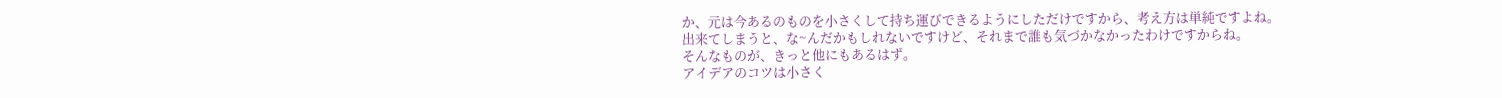か、元は今あるのものを小さくして持ち運びできるようにしただけですから、考え方は単純ですよね。
出来てしまうと、な~んだかもしれないですけど、それまで誰も気づかなかったわけですからね。
そんなものが、きっと他にもあるはず。
アイデアのコツは小さく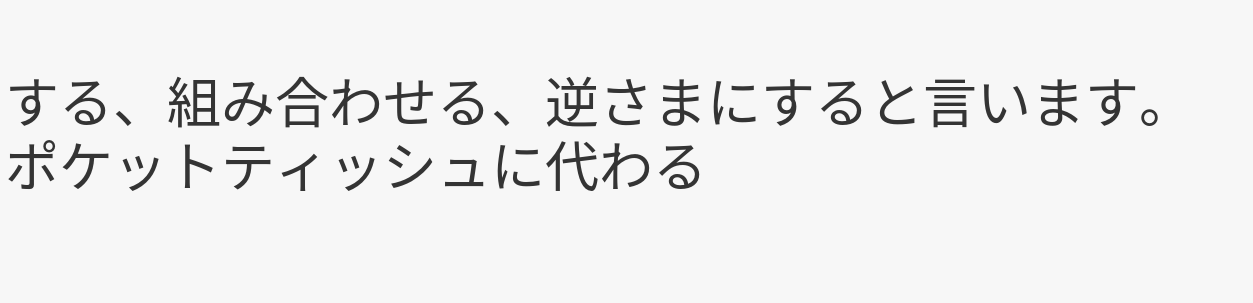する、組み合わせる、逆さまにすると言います。
ポケットティッシュに代わる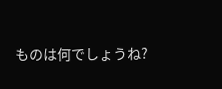ものは何でしょうね?